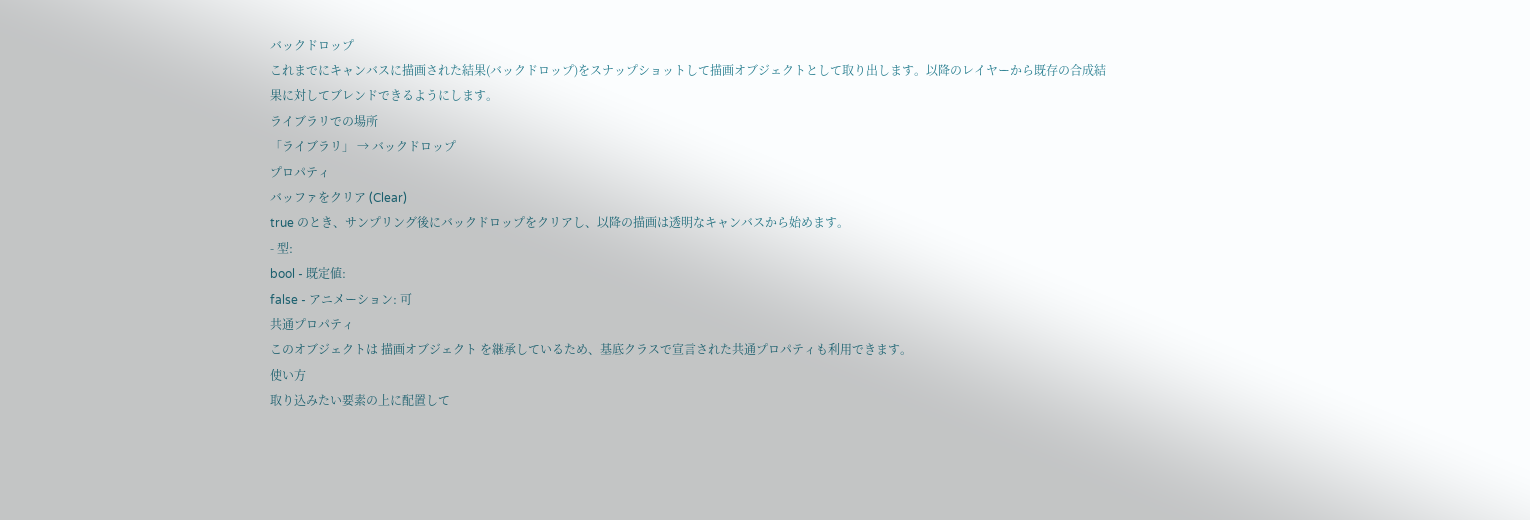バックドロップ
これまでにキャンバスに描画された結果(バックドロップ)をスナップショットして描画オブジェクトとして取り出します。以降のレイヤーから既存の合成結果に対してブレンドできるようにします。
ライブラリでの場所
「ライブラリ」 → バックドロップ
プロパティ
バッファをクリア (Clear)
true のとき、サンプリング後にバックドロップをクリアし、以降の描画は透明なキャンバスから始めます。
- 型:
bool - 既定値:
false - アニメーション: 可
共通プロパティ
このオブジェクトは 描画オブジェクト を継承しているため、基底クラスで宣言された共通プロパティも利用できます。
使い方
取り込みたい要素の上に配置して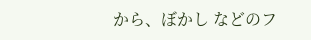から、ぼかし などのフ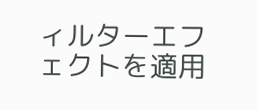ィルターエフェクトを適用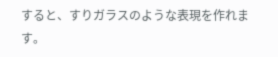すると、すりガラスのような表現を作れます。